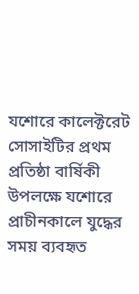যশোরে কালেক্টরেট সোসাইটির প্রথম প্রতিষ্ঠা বার্ষিকী উপলক্ষে যশোরে প্রাচীনকালে যুদ্ধের সময় ব্যবহৃত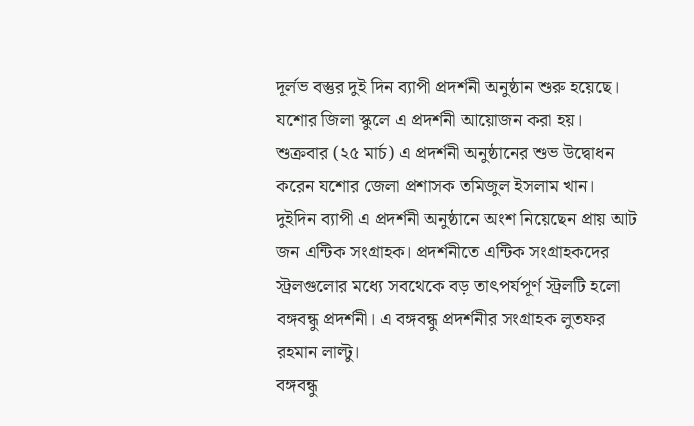দূর্লভ বস্তুর দুই দিন ব্যাপী প্রদর্শনী অনুষ্ঠান শুরু হয়েছে। যশোর জিলা স্কুলে এ প্রদর্শনী আয়োজন করা হয়।
শুক্রবার (২৫ মার্চ) এ প্রদর্শনী অনুষ্ঠানের শুভ উদ্বোধন করেন যশোর জেলা প্রশাসক তমিজুল ইসলাম খান।
দুইদিন ব্যাপী এ প্রদর্শনী অনুষ্ঠানে অংশ নিয়েছেন প্রায় আট জন এন্টিক সংগ্রাহক। প্রদর্শনীতে এন্টিক সংগ্রাহকদের স্ট্রলগুলোর মধ্যে সবথেকে বড় তাৎপর্যপূর্ণ স্ট্রলটি হলো বঙ্গবন্ধু প্রদর্শনী। এ বঙ্গবন্ধু প্রদর্শনীর সংগ্রাহক লুতফর রহমান লাল্টু।
বঙ্গবন্ধু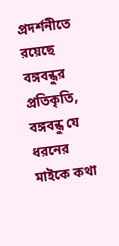প্রদর্শনীতে রয়েছে বঙ্গবন্ধুর প্রতিকৃতি, বঙ্গবন্ধু যে ধরনের মাইকে কথা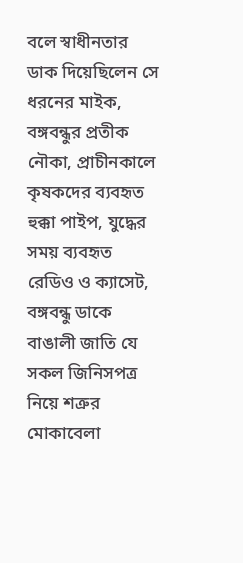বলে স্বাধীনতার ডাক দিয়েছিলেন সে ধরনের মাইক, বঙ্গবন্ধুর প্রতীক নৌকা, প্রাচীনকালে কৃষকদের ব্যবহৃত হুক্কা পাইপ, যুদ্ধের সময় ব্যবহৃত রেডিও ও ক্যাসেট, বঙ্গবন্ধু ডাকে বাঙালী জাতি যে সকল জিনিসপত্র নিয়ে শত্রুর মোকাবেলা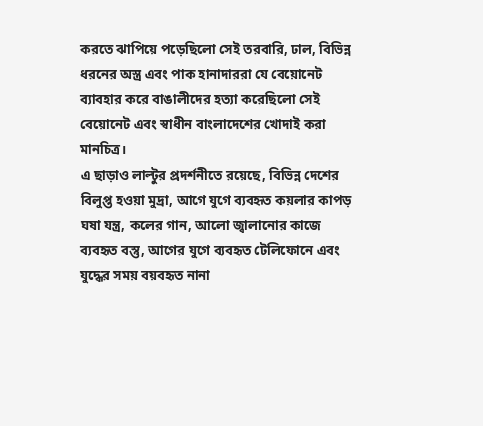করতে ঝাপিয়ে পড়েছিলো সেই তরবারি, ঢাল, বিভিন্ন ধরনের অস্ত্র এবং পাক হানাদাররা যে বেয়োনেট ব্যাবহার করে বাঙালীদের হত্যা করেছিলো সেই বেয়োনেট এবং স্বাধীন বাংলাদেশের খোদাই করা মানচিত্র।
এ ছাড়াও লাল্টুর প্রদর্শনীতে রয়েছে, বিভিন্ন দেশের বিলুপ্ত হওয়া মুদ্রা, আগে যুগে ব্যবহৃত কয়লার কাপড় ঘষা যন্ত্র, কলের গান, আলো জ্বালানোর কাজে ব্যবহৃত বস্তু, আগের যুগে ব্যবহৃত টেলিফোনে এবং যুদ্ধের সময় বয়বহৃত নানা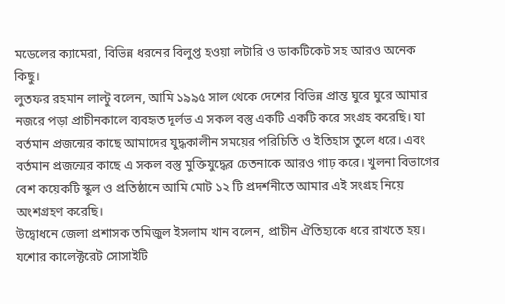মডেলের ক্যামেরা, বিভিন্ন ধরনের বিলুপ্ত হওয়া লটারি ও ডাকটিকেট সহ আরও অনেক কিছু।
লুতফর রহমান লাল্টু বলেন, আমি ১৯৯৫ সাল থেকে দেশের বিভিন্ন প্রান্ত ঘুরে ঘুরে আমার নজরে পড়া প্রাচীনকালে ব্যবহৃত দূর্লভ এ সকল বস্তু একটি একটি করে সংগ্রহ করেছি। যা বর্তমান প্রজন্মের কাছে আমাদের যুদ্ধকালীন সময়ের পরিচিতি ও ইতিহাস তুলে ধরে। এবং বর্তমান প্রজন্মের কাছে এ সকল বস্তু মুক্তিযুদ্ধের চেতনাকে আরও গাঢ় করে। খুলনা বিভাগের বেশ কয়েকটি স্কুল ও প্রতিষ্ঠানে আমি মোট ১২ টি প্রদর্শনীতে আমার এই সংগ্রহ নিয়ে অংশগ্রহণ করেছি।
উদ্বোধনে জেলা প্রশাসক তমিজুল ইসলাম খান বলেন, প্রাচীন ঐতিহ্যকে ধরে রাখতে হয়। যশোর কালেক্টরেট সোসাইটি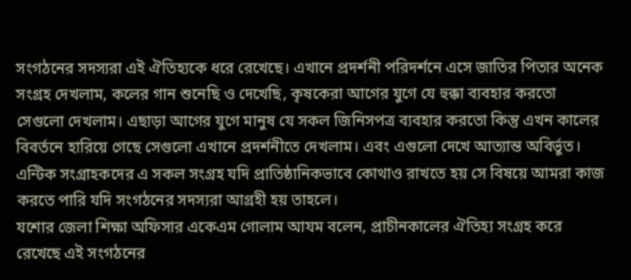সংগঠনের সদস্যরা এই ঐতিহ্যকে ধরে রেখেছে। এখানে প্রদর্শনী পরিদর্শনে এসে জাতির পিতার অনেক সংগ্রহ দেখলাম, কলের গান শুনেছি ও দেখেছি, কৃষকেরা আগের যুগে যে হুক্কা ব্যবহার করতো সেগুলো দেখলাম। এছাড়া আগের যুগে মানুষ যে সকল জিনিসপত্র ব্যবহার করতো কিন্তু এখন কালের বিবর্তনে হারিয়ে গেছে সেগুলো এখানে প্রদর্শনীতে দেখলাম। এবং এগুলো দেখে আত্যান্ত অবির্ভুত। এন্টিক সংগ্রাহকদের এ সকল সংগ্রহ যদি প্রাতিষ্ঠানিকভাবে কোথাও রাখতে হয় সে বিষয়ে আমরা কাজ করতে পারি যদি সংগঠনের সদস্যরা আগ্রহী হয় তাহলে।
যশোর জেলা শিক্ষা অফিসার একেএম গোলাম আযম বলেন, প্রাচীনকালের ঐতিহ্য সংগ্রহ করে রেখেছে এই সংগঠনের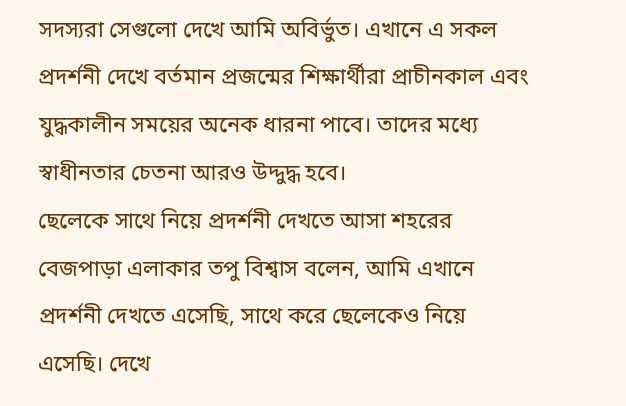সদস্যরা সেগুলো দেখে আমি অবির্ভুত। এখানে এ সকল প্রদর্শনী দেখে বর্তমান প্রজন্মের শিক্ষার্থীরা প্রাচীনকাল এবং যুদ্ধকালীন সময়ের অনেক ধারনা পাবে। তাদের মধ্যে স্বাধীনতার চেতনা আরও উদ্দুদ্ধ হবে।
ছেলেকে সাথে নিয়ে প্রদর্শনী দেখতে আসা শহরের বেজপাড়া এলাকার তপু বিশ্বাস বলেন, আমি এখানে প্রদর্শনী দেখতে এসেছি, সাথে করে ছেলেকেও নিয়ে এসেছি। দেখে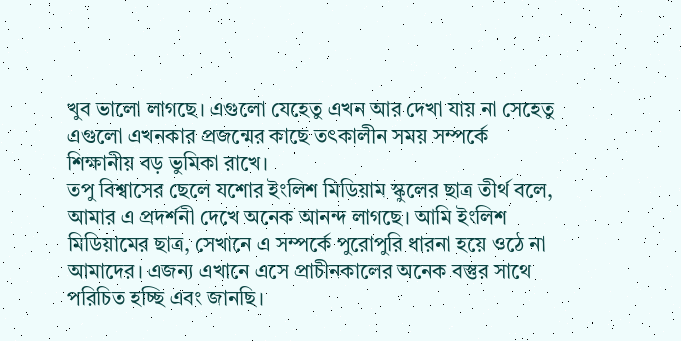খুব ভালো লাগছে। এগুলো যেহেতু এখন আর দেখা যায় না সেহেতু এগুলো এখনকার প্রজন্মের কাছে তৎকালীন সময় সম্পর্কে শিক্ষানীয় বড় ভুমিকা রাখে।
তপু বিশ্বাসের ছেলে যশোর ইংলিশ মিডিয়াম স্কুলের ছাত্র তীর্থ বলে, আমার এ প্রদর্শনী দেখে অনেক আনন্দ লাগছে। আমি ইংলিশ মিডিয়ামের ছাত্র, সেখানে এ সম্পর্কে পুরোপুরি ধারনা হয়ে ওঠে না আমাদের। এজন্য এখানে এসে প্রাচীনকালের অনেক বস্তুর সাথে পরিচিত হচ্ছি এবং জানছি।